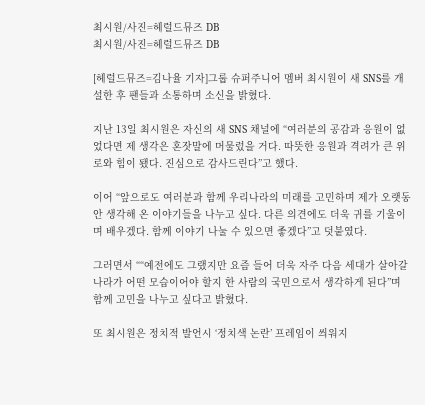최시원/사진=헤럴드뮤즈 DB
최시원/사진=헤럴드뮤즈 DB

[헤럴드뮤즈=김나율 기자]그룹 슈퍼주니어 멤버 최시원이 새 SNS를 개설한 후 팬들과 소통하며 소신을 밝혔다.

지난 13일 최시원은 자신의 새 SNS 채널에 “여러분의 공감과 응원이 없었다면 제 생각은 혼잣말에 머물렀을 거다. 따뜻한 응원과 격려가 큰 위로와 힘이 됐다. 진심으로 감사드린다”고 했다.

이어 “앞으로도 여러분과 함께 우리나라의 미래를 고민하며 제가 오랫동안 생각해 온 이야기들을 나누고 싶다. 다른 의견에도 더욱 귀를 기울이며 배우겠다. 함께 이야기 나눌 수 있으면 좋겠다”고 덧붙였다.

그러면서 ““예전에도 그랬지만 요즘 들어 더욱 자주 다음 세대가 살아갈 나라가 어떤 모습이어야 할지 한 사람의 국민으로서 생각하게 된다”며 함께 고민을 나누고 싶다고 밝혔다.

또 최시원은 정치적 발언시 ‘정치색 논란’ 프레임이 씌워지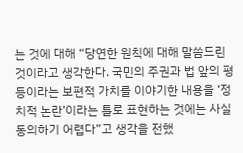는 것에 대해 “당연한 원칙에 대해 말씀드린 것이라고 생각한다. 국민의 주권과 법 앞의 평등이라는 보편적 가치를 이야기한 내용을 ‘정치적 논란’이라는 틀로 표현하는 것에는 사실 동의하기 어렵다”고 생각을 전했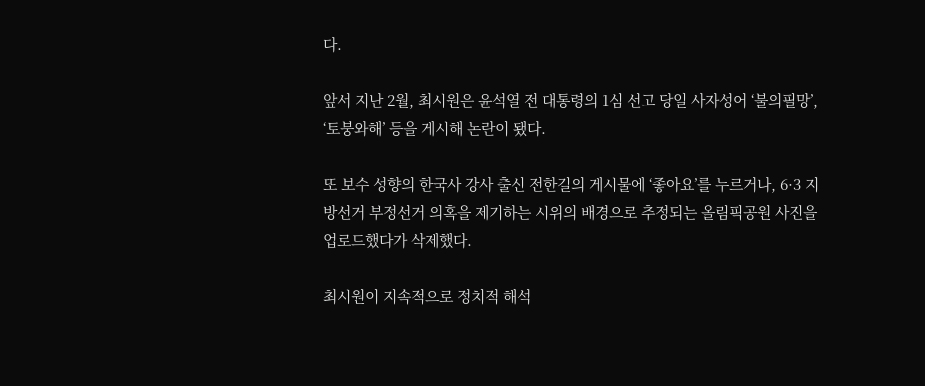다.

앞서 지난 2월, 최시원은 윤석열 전 대통령의 1심 선고 당일 사자성어 ‘불의필망’, ‘토붕와해’ 등을 게시해 논란이 됐다.

또 보수 성향의 한국사 강사 출신 전한길의 게시물에 ‘좋아요’를 누르거나, 6·3 지방선거 부정선거 의혹을 제기하는 시위의 배경으로 추정되는 올림픽공원 사진을 업로드했다가 삭제했다.

최시원이 지속적으로 정치적 해석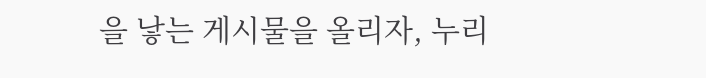을 낳는 게시물을 올리자, 누리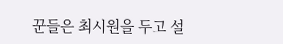꾼들은 최시원을 두고 설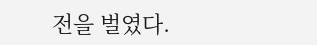전을 벌였다.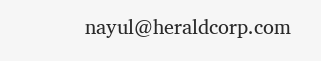nayul@heraldcorp.com